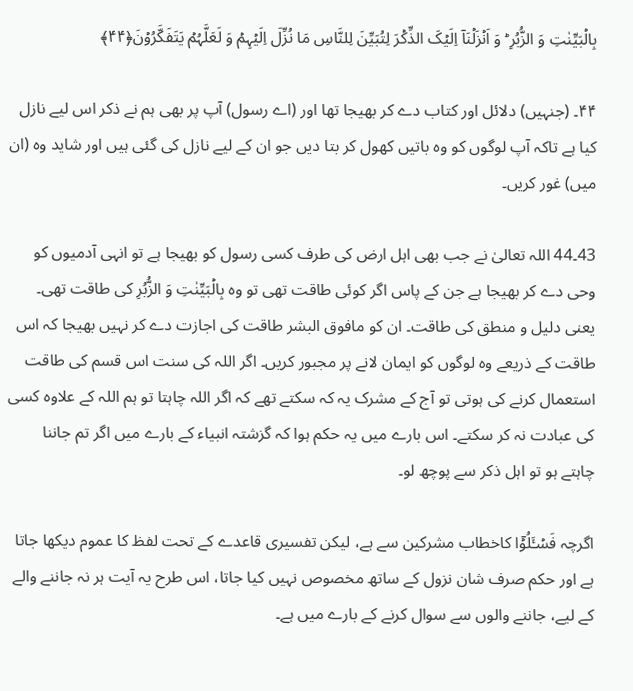بِالۡبَیِّنٰتِ وَ الزُّبُرِ ؕ وَ اَنۡزَلۡنَاۤ اِلَیۡکَ الذِّکۡرَ لِتُبَیِّنَ لِلنَّاسِ مَا نُزِّلَ اِلَیۡہِمۡ وَ لَعَلَّہُمۡ یَتَفَکَّرُوۡنَ﴿۴۴﴾

۴۴۔ (جنہیں) دلائل اور کتاب دے کر بھیجا تھا اور (اے رسول) آپ پر بھی ہم نے ذکر اس لیے نازل کیا ہے تاکہ آپ لوگوں کو وہ باتیں کھول کر بتا دیں جو ان کے لیے نازل کی گئی ہیں اور شاید وہ (ان میں) غور کریں۔

43۔44 اللہ تعالیٰ نے جب بھی اہل ارض کی طرف کسی رسول کو بھیجا ہے تو انہی آدمیوں کو وحی دے کر بھیجا ہے جن کے پاس اگر کوئی طاقت تھی تو وہ بِالۡبَیِّنٰتِ وَ الزُّبُرِ کی طاقت تھی۔ یعنی دلیل و منطق کی طاقت۔ ان کو مافوق البشر طاقت کی اجازت دے کر نہیں بھیجا کہ اس طاقت کے ذریعے وہ لوگوں کو ایمان لانے پر مجبور کریں۔ اگر اللہ کی سنت اس قسم کی طاقت استعمال کرنے کی ہوتی تو آج کے مشرک یہ کہ سکتے تھے کہ اگر اللہ چاہتا تو ہم اللہ کے علاوہ کسی کی عبادت نہ کر سکتے۔ اس بارے میں یہ حکم ہوا کہ گزشتہ انبیاء کے بارے میں اگر تم جاننا چاہتے ہو تو اہل ذکر سے پوچھ لو۔

اگرچہ فَسۡـَٔلُوۡۤا کاخطاب مشرکین سے ہے، لیکن تفسیری قاعدے کے تحت لفظ کا عموم دیکھا جاتا ہے اور حکم صرف شان نزول کے ساتھ مخصوص نہیں کیا جاتا، اس طرح یہ آیت ہر نہ جاننے والے کے لیے، جاننے والوں سے سوال کرنے کے بارے میں ہے۔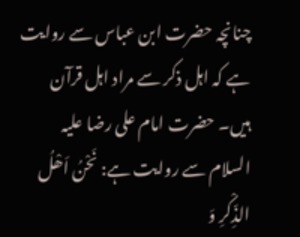چنانچہ حضرت ابن عباس سے روایت ہے کہ اہل ذکر سے مراد اہل قرآن ہیں۔ حضرت امام علی رضا علیہ السلام سے روایت ہے: نَحْنُ اَھْلُ الذِّکْرِ وَ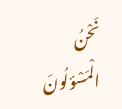نَحْنُ الْمَسْؤلُونَ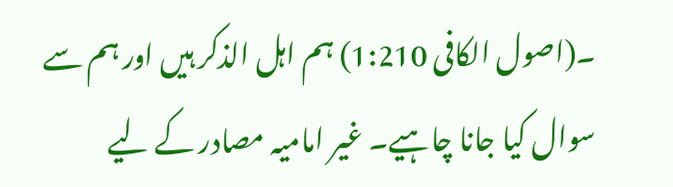۔(اصول الکافی 1:210) ہم اہل الذکر ہیں اور ہم سے سوال کیا جانا چاہیے۔ غیر امامیہ مصادر کے لیے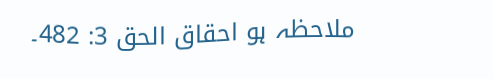ملاحظہ ہو احقاق الحق 3: 482۔